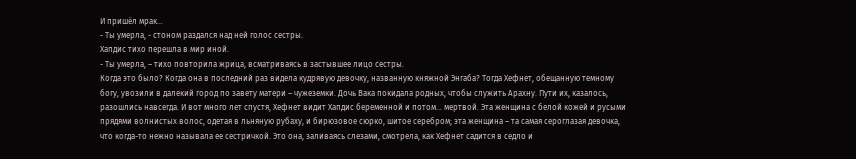И пришёл мрак...
- Ты умерла, - стоном раздался над ней голос сестры.
Хапдис тихо перешла в мир иной.
- Ты умерла, – тихо повторила жрица, всматриваясь в застывшее лицо сестры.
Когда это было? Когда она в последний раз видела кудрявую девочку, названную княжной Энгаба? Тогда Хефнет, обещанную темному богу, увозили в далекий город по завету матери – чужеземки. Дочь Вака покидала родных, чтобы служить Арахну. Пути их, казалось, разошлись навсегда. И вот много лет спустя, Хефнет видит Хапдис беременной и потом... мертвой. Эта женщина с белой кожей и русыми прядями волнистых волос, одетая в льняную рубаху, и бирюзовое сюрко, шитое серебром; эта женщина – та самая сероглазая девочка, что когда-то нежно называла ее сестричкой. Это она, заливаясь слезами, смотрела, как Хефнет садится в седло и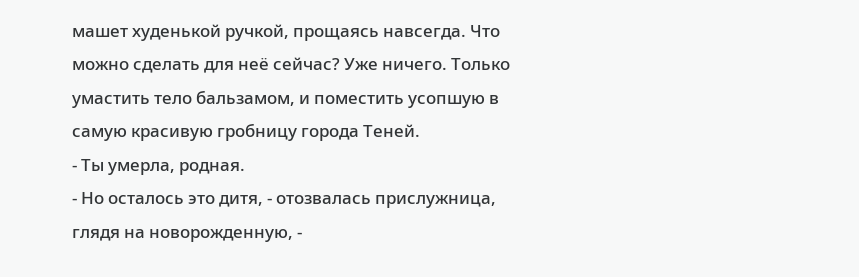машет худенькой ручкой, прощаясь навсегда. Что можно сделать для неё сейчас? Уже ничего. Только умастить тело бальзамом, и поместить усопшую в самую красивую гробницу города Теней.
- Ты умерла, родная.
- Но осталось это дитя, - отозвалась прислужница, глядя на новорожденную, -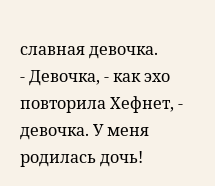славная девочка.
- Девочка, - как эхо повторила Хефнет, - девочка. У меня родилась дочь!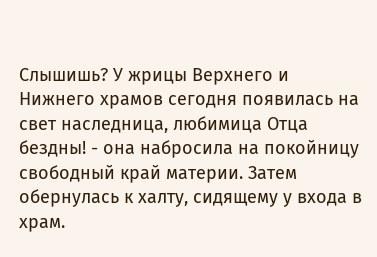Слышишь? У жрицы Верхнего и Нижнего храмов сегодня появилась на свет наследница, любимица Отца бездны! - она набросила на покойницу свободный край материи. Затем обернулась к халту, сидящему у входа в храм.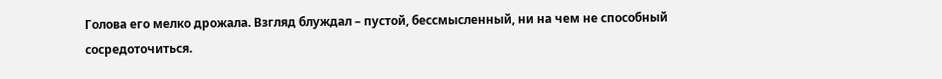Голова его мелко дрожала. Взгляд блуждал – пустой, бессмысленный, ни на чем не способный сосредоточиться.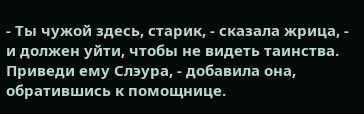- Ты чужой здесь, старик, - сказала жрица, - и должен уйти, чтобы не видеть таинства. Приведи ему Слэура, - добавила она, обратившись к помощнице.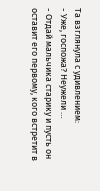Та взглянула с удивлением:
- Уже, госпожа? Неужели …
- Отдай мальчика старику и пусть он оставит его первому, кого встретит в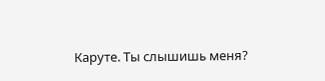Каруте. Ты слышишь меня?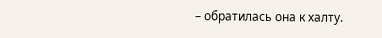– обратилась она к халту.